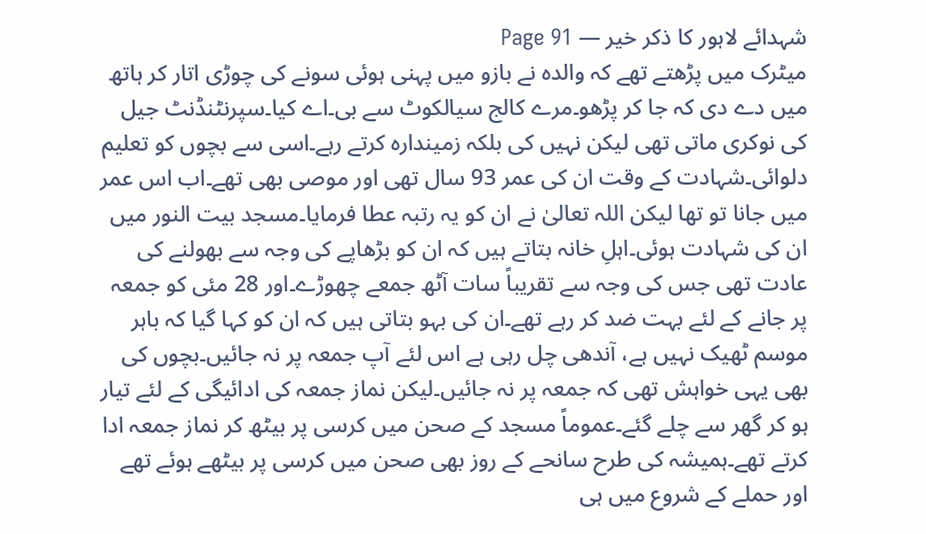شہدائے لاہور کا ذکر خیر — Page 91
میٹرک میں پڑھتے تھے کہ والدہ نے بازو میں پہنی ہوئی سونے کی چوڑی اتار کر ہاتھ میں دے دی کہ جا کر پڑھو۔مرے کالج سیالکوٹ سے بی۔اے کیا۔سپرنٹنڈنٹ جیل کی نوکری ماتی تھی لیکن نہیں کی بلکہ زمیندارہ کرتے رہے۔اسی سے بچوں کو تعلیم دلوائی۔شہادت کے وقت ان کی عمر 93 سال تھی اور موصی بھی تھے۔اب اس عمر میں جانا تو تھا لیکن اللہ تعالیٰ نے ان کو یہ رتبہ عطا فرمایا۔مسجد بیت النور میں ان کی شہادت ہوئی۔اہلِ خانہ بتاتے ہیں کہ ان کو بڑھاپے کی وجہ سے بھولنے کی عادت تھی جس کی وجہ سے تقریباً سات آٹھ جمعے چھوڑے۔اور 28 مئی کو جمعہ پر جانے کے لئے بہت ضد کر رہے تھے۔ان کی بہو بتاتی ہیں کہ ان کو کہا گیا کہ باہر موسم ٹھیک نہیں ہے، آندھی چل رہی ہے اس لئے آپ جمعہ پر نہ جائیں۔بچوں کی بھی یہی خواہش تھی کہ جمعہ پر نہ جائیں۔لیکن نماز جمعہ کی ادائیگی کے لئے تیار ہو کر گھر سے چلے گئے۔عموماً مسجد کے صحن میں کرسی پر بیٹھ کر نماز جمعہ ادا کرتے تھے۔ہمیشہ کی طرح سانحے کے روز بھی صحن میں کرسی پر بیٹھے ہوئے تھے اور حملے کے شروع میں ہی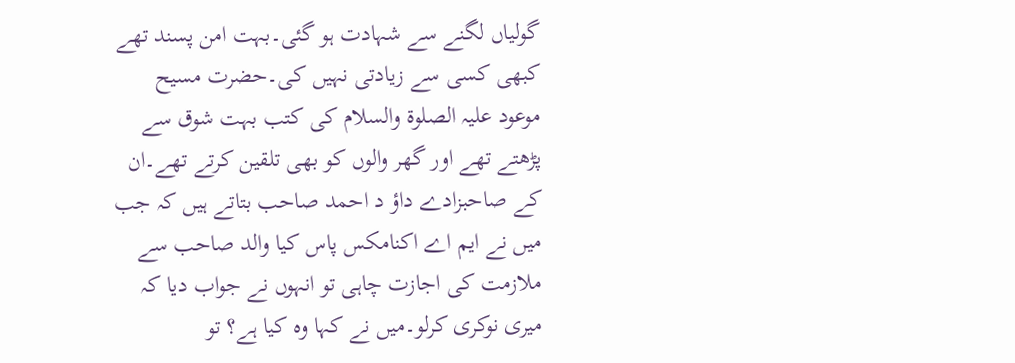گولیاں لگنے سے شہادت ہو گئی۔بہت امن پسند تھے کبھی کسی سے زیادتی نہیں کی۔حضرت مسیح موعود علیہ الصلوۃ والسلام کی کتب بہت شوق سے پڑھتے تھے اور گھر والوں کو بھی تلقین کرتے تھے۔ان کے صاحبزادے داؤ د احمد صاحب بتاتے ہیں کہ جب میں نے ایم اے اکنامکس پاس کیا والد صاحب سے ملازمت کی اجازت چاہی تو انہوں نے جواب دیا کہ میری نوکری کرلو۔میں نے کہا وہ کیا ہے؟ تو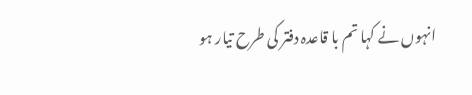انہوں نے کہا تم با قاعدہ دفتر کی طرح تیار ہو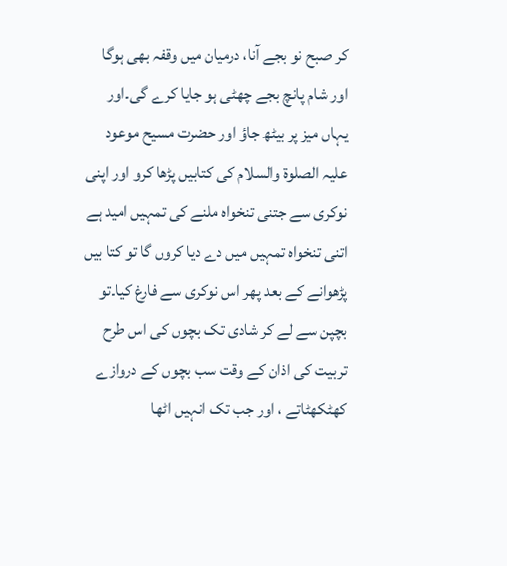کر صبح نو بجے آنا، درمیان میں وقفہ بھی ہوگا اور شام پانچ بجے چھٹی ہو جایا کرے گی۔اور یہاں میز پر بیٹھ جاؤ اور حضرت مسیح موعود علیہ الصلوۃ والسلام کی کتابیں پڑھا کرو اور اپنی نوکری سے جتنی تنخواہ ملنے کی تمہیں امید ہے اتنی تنخواہ تمہیں میں دے دیا کروں گا تو کتا بیں پڑھوانے کے بعد پھر اس نوکری سے فارغ کیا۔تو بچپن سے لے کر شادی تک بچوں کی اس طرح تربیت کی اذان کے وقت سب بچوں کے دروازے کھٹکھٹاتے ، اور جب تک انہیں اٹھا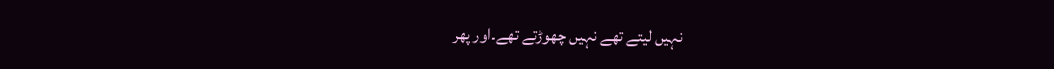نہیں لیتے تھے نہیں چھوڑتے تھے۔اور پھر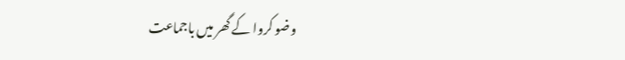وضو کروا کے گھر میں باجماعت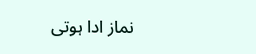نماز ادا ہوتی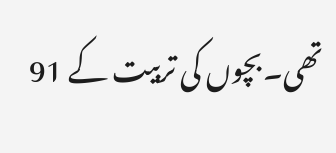تھی۔بچوں کی تربیت کے 91